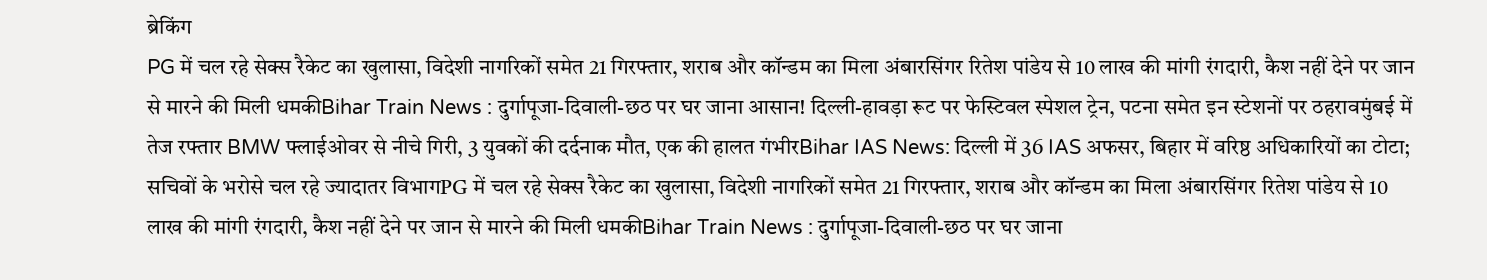ब्रेकिंग
PG में चल रहे सेक्स रैकेट का खुलासा, विदेशी नागरिकों समेत 21 गिरफ्तार, शराब और कॉन्डम का मिला अंबारसिंगर रितेश पांडेय से 10 लाख की मांगी रंगदारी, कैश नहीं देने पर जान से मारने की मिली धमकीBihar Train News : दुर्गापूजा-दिवाली-छठ पर घर जाना आसान! दिल्ली-हावड़ा रूट पर फेस्टिवल स्पेशल ट्रेन, पटना समेत इन स्टेशनों पर ठहरावमुंबई में तेज रफ्तार BMW फ्लाईओवर से नीचे गिरी, 3 युवकों की दर्दनाक मौत, एक की हालत गंभीरBihar IAS News: दिल्ली में 36 IAS अफसर, बिहार में वरिष्ठ अधिकारियों का टोटा; सचिवों के भरोसे चल रहे ज्यादातर विभागPG में चल रहे सेक्स रैकेट का खुलासा, विदेशी नागरिकों समेत 21 गिरफ्तार, शराब और कॉन्डम का मिला अंबारसिंगर रितेश पांडेय से 10 लाख की मांगी रंगदारी, कैश नहीं देने पर जान से मारने की मिली धमकीBihar Train News : दुर्गापूजा-दिवाली-छठ पर घर जाना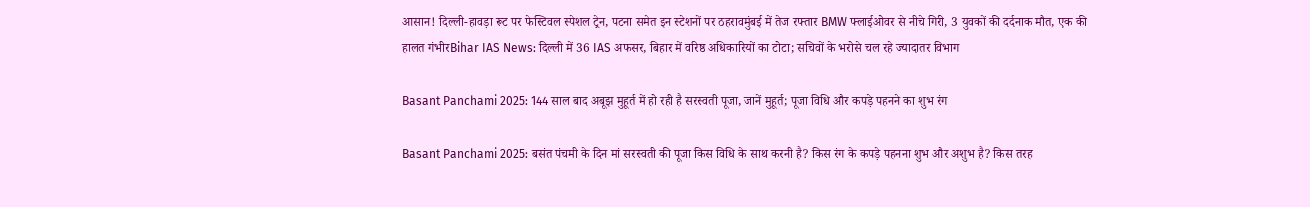आसान! दिल्ली-हावड़ा रूट पर फेस्टिवल स्पेशल ट्रेन, पटना समेत इन स्टेशनों पर ठहरावमुंबई में तेज रफ्तार BMW फ्लाईओवर से नीचे गिरी, 3 युवकों की दर्दनाक मौत, एक की हालत गंभीरBihar IAS News: दिल्ली में 36 IAS अफसर, बिहार में वरिष्ठ अधिकारियों का टोटा; सचिवों के भरोसे चल रहे ज्यादातर विभाग

Basant Panchami 2025: 144 साल बाद अबूझ मुहूर्त में हो रही है सरस्वती पूजा, जानें मुहूर्त; पूजा विधि और कपड़े पहनने का शुभ रंग

Basant Panchami 2025: बसंत पंचमी के दिन मां सरस्वती की पूजा किस विधि के साथ करनी है? किस रंग के कपड़े पहनना शुभ और अशुभ है? किस तरह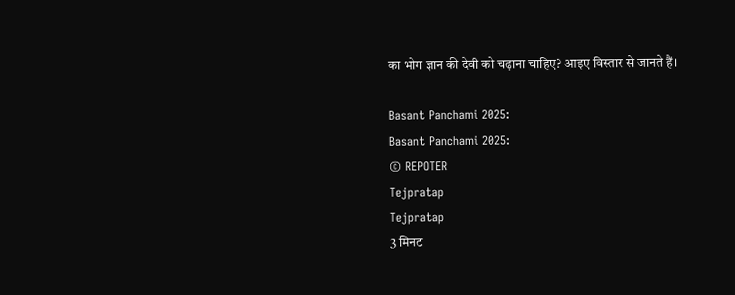का भोग ज्ञान की देवी को चढ़ाना चाहिए? आइए विस्तार से जानते हैं।

Basant Panchami 2025:
Basant Panchami 2025:
© REPOTER
Tejpratap
Tejpratap
3 मिनट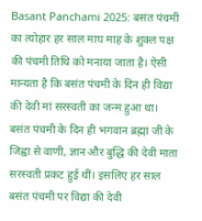Basant Panchami 2025: बसंत पंचमी का त्योहार हर साल माघ माह के शुक्ल पक्ष की पंचमी तिथि को मनाया जाता है। ऐसी मान्यता है कि बसंत पंचमी के दिन ही विद्या की देवी मां सरस्वती का जन्म हुआ था। बसंत पंचमी के दिन ही भगवान ब्रह्मा जी के जिह्वा से वाणी, ज्ञान और बुद्धि की देवी माता सरस्वती प्रकट हुई थीं। इसलिए हर साल बसंत पंचमी पर विद्या की देवी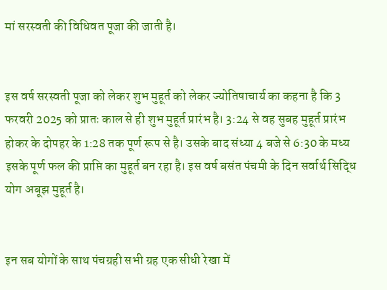मां सरस्वती की विधिवत पूजा की जाती है।


इस वर्ष सरस्वती पूजा को लेकर शुभ मुहूर्त को लेकर ज्योतिषाचार्य का कहना है कि 3 फरवरी 2025 को प्रातः काल से ही शुभ मुहूर्त प्रारंभ है। 3:24 से वह सुबह मुहूर्त प्रारंभ होकर के दोपहर के 1:28 तक पूर्ण रूप से है। उसके बाद संध्या 4 बजे से 6:30 के मध्य इसके पूर्ण फल की प्राप्ति का मुहूर्त बन रहा है। इस वर्ष बसंत पंचमी के दिन सर्वार्थ सिद्धि योग अबूझ मुहूर्त है।


इन सब योगों के साथ पंचग्रही सभी ग्रह एक सीधी रेखा में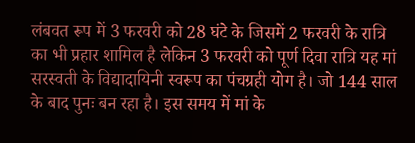लंबवत रूप में 3 फरवरी को 28 घंटे के जिसमें 2 फरवरी के रात्रि का भी प्रहार शामिल है लेकिन 3 फरवरी को पूर्ण दिवा रात्रि यह मां सरस्वती के विद्यादायिनी स्वरूप का पंचग्रही योग है। जो 144 साल के बाद पुनः बन रहा है। इस समय में मां के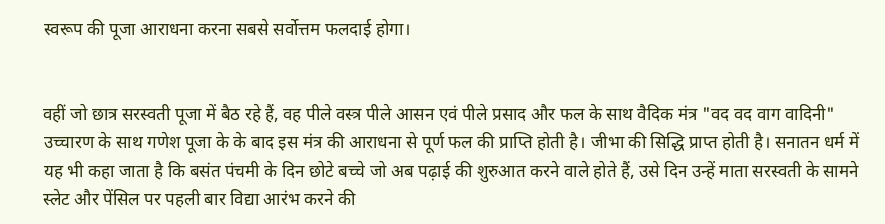स्वरूप की पूजा आराधना करना सबसे सर्वोत्तम फलदाई होगा।


वहीं जो छात्र सरस्वती पूजा में बैठ रहे हैं, वह पीले वस्त्र पीले आसन एवं पीले प्रसाद और फल के साथ वैदिक मंत्र "वद वद वाग वादिनी" उच्चारण के साथ गणेश पूजा के के बाद इस मंत्र की आराधना से पूर्ण फल की प्राप्ति होती है। जीभा की सिद्धि प्राप्त होती है। सनातन धर्म में यह भी कहा जाता है कि बसंत पंचमी के दिन छोटे बच्चे जो अब पढ़ाई की शुरुआत करने वाले होते हैं, उसे दिन उन्हें माता सरस्वती के सामने स्लेट और पेंसिल पर पहली बार विद्या आरंभ करने की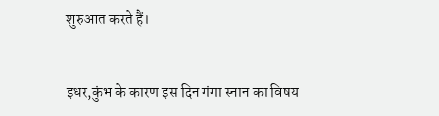शुरुआत करते हैं।


इधर,कुंभ के कारण इस दिन गंगा स्नान का विषय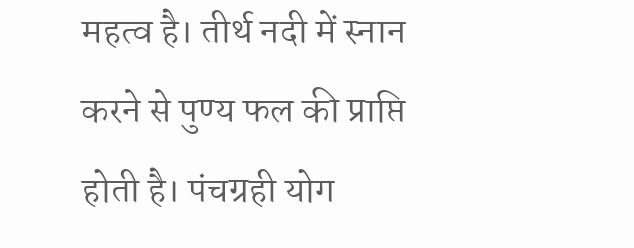महत्व है। तीर्थ नदी में स्नान करने से पुण्य फल की प्राप्ति होती है। पंचग्रही योग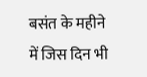बसंत के महीने में जिस दिन भी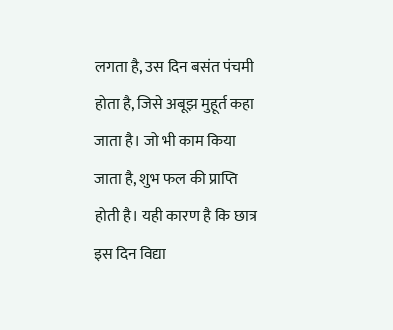लगता है, उस दिन बसंत पंचमी होता है, जिसे अबूझ मुहूर्त कहा जाता है। जो भी काम किया जाता है, शुभ फल की प्राप्ति होती है। यही कारण है कि छात्र इस दिन विद्या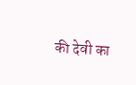की देवी का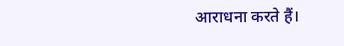आराधना करते हैं।